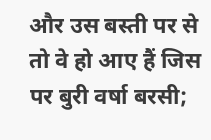और उस बस्ती पर से तो वे हो आए हैं जिस पर बुरी वर्षा बरसी;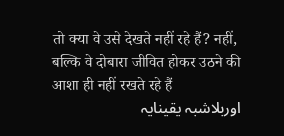तो क्या वे उसे देखते नहीं रहे हैं? नहीं, बल्कि वे दोबारा जीवित होकर उठने की आशा ही नहीं रखते रहे हैं
اوربلاشبہ یقینایہ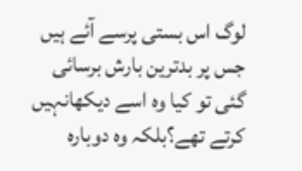لوگ اس بستی پرسے آئے ہیں جس پر بدترین بارش برسائی گئی تو کیا وہ اسے دیکھانہیں کرتے تھے؟بلکہ وہ دوبارہ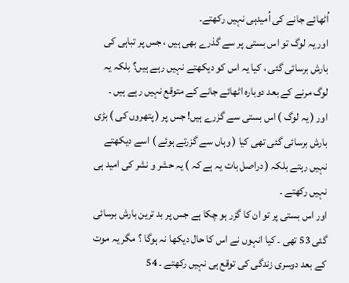اُٹھائے جانے کی اُمیدہی نہیں رکھتے۔
اور یہ لوگ تو اس بستی پر سے گذرے بھی ہیں ، جس پر تباہی کی بارش برسائی گئی ، کیا یہ اس کو دیکھتے نہیں رہے ہیں؟ بلکہ یہ لوگ مرنے کے بعد دوبارہ اٹھائے جانے کے متوقع نہیں رہے ہیں ۔
اور ( یہ لوگ ) اس بستی سے گزرے ہیں! جس پر ( پتھروں کی ) بڑی بارش برسائی گئی تھی کیا ( وہاں سے گزرتے ہوئے ) اسے دیکھتے نہیں رہتے بلکہ ( دراصل بات یہ ہے کہ ) یہ حشر و نشر کی امید ہی نہیں رکھتے ۔
اور اس بستی پر تو ان کا گزر ہو چکا ہے جس پر بد ترین بارش برسائی گئی 53 تھی ۔ کیا انہوں نے اس کا حال دیکھا نہ ہوگا ؟ مگر یہ موت کے بعد دوسری زندگی کی توقع ہی نہیں رکھتے ۔ 54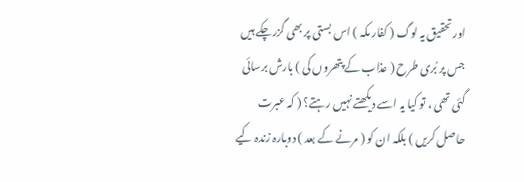اور تحقیق یہ لوگ ( کفار مکہ ) اس بستی پر بھی گزرچکے ہیں جس پر بُری طرح ( عذاب کے پتھروں کی ) بارش برسائی گئی تھی ، تو کیا یہ اسے دیکھتے نہیں رہتے؟ ( کہ عبرت حاصل کریں ) بلکہ ان کو ( مرنے کے بعد ) دوبارہ زندہ کیے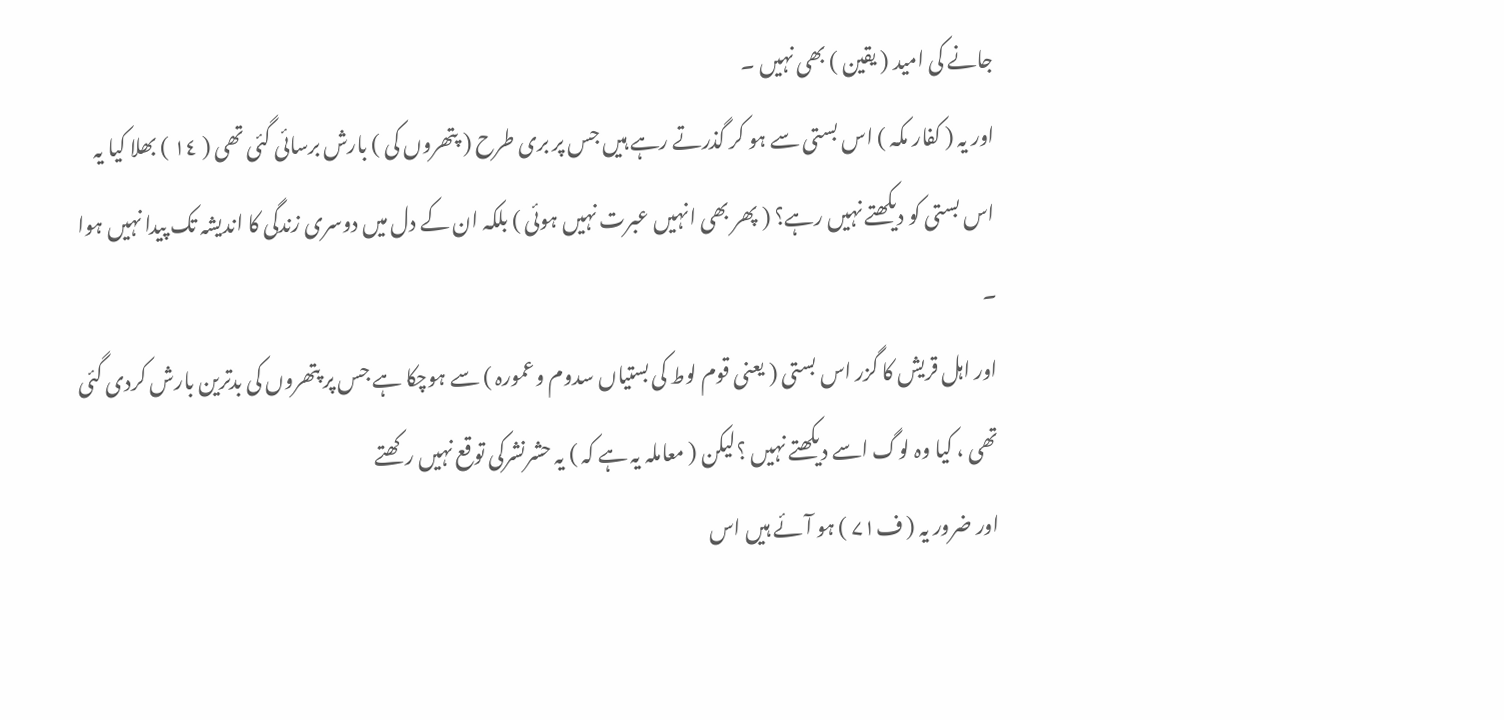جانے کی امید ( یقین ) بھی نہیں ۔
اور یہ ( کفار مکہ ) اس بستی سے ہو کر گذرتے رہے ہیں جس پر بری طرح ( پتھروں کی ) بارش برسائی گئی تھی ( ١٤ ) بھلا کیا یہ اس بستی کو دیکھتے نہیں رہے؟ ( پھر بھی انہیں عبرت نہیں ہوئی ) بلکہ ان کے دل میں دوسری زندگی کا اندیشہ تک پیدا نہیں ہوا ۔
اور اہل قریش کا گزر اس بستی ( یعنی قوم لوط کی بستیاں سدوم وعمورہ ) سے ہوچکا ہے جس پر پتھروں کی بدترین بارش کردی گئی تھی ، کیا وہ لوگ اسے دیکھتے نہیں ؟لیکن ( معاملہ یہ ہے کہ ) یہ حشرنشرکی توقع نہیں رکھتے
اور ضرور یہ ( ف۷۱ ) ہو آئے ہیں اس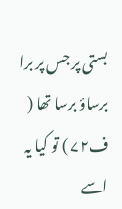بستی پر جس پر برا برساؤ برسا تھا ( ف۷۲ ) تو کیا یہ اسے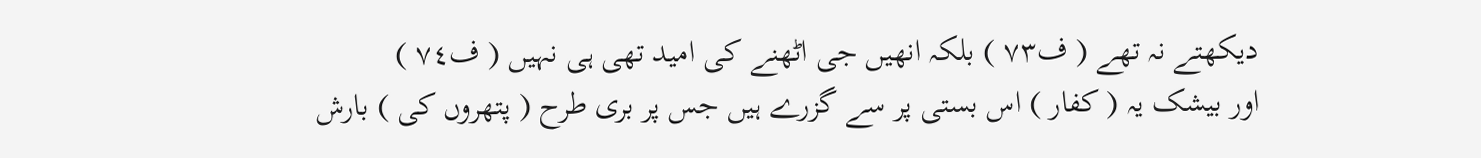دیکھتے نہ تھے ( ف۷۳ ) بلکہ انھیں جی اٹھنے کی امید تھی ہی نہیں ( ف۷٤ )
اور بیشک یہ ( کفار ) اس بستی پر سے گزرے ہیں جس پر بری طرح ( پتھروں کی ) بارش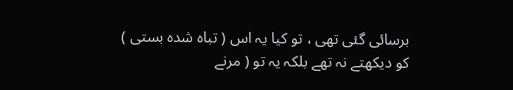برسائی گئی تھی ، تو کیا یہ اس ( تباہ شدہ بستی ) کو دیکھتے نہ تھے بلکہ یہ تو ( مرنے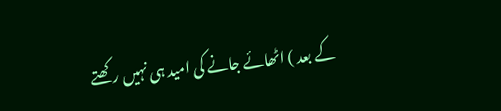کے بعد ) اٹھائے جانے کی امید ہی نہیں رکھتے